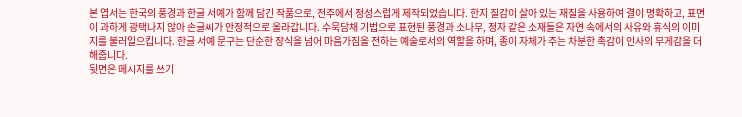본 엽서는 한국의 풍경과 한글 서예가 함께 담긴 작품으로, 전주에서 정성스럽게 제작되었습니다. 한지 질감이 살아 있는 재질을 사용하여 결이 명확하고, 표면이 과하게 광택나지 않아 손글씨가 안정적으로 올라갑니다. 수묵담채 기법으로 표현된 풍경과 소나무, 정자 같은 소재들은 자연 속에서의 사유와 휴식의 이미지를 불러일으킵니다. 한글 서예 문구는 단순한 장식을 넘어 마음가짐을 전하는 예술로서의 역할을 하며, 종이 자체가 주는 차분한 촉감이 인사의 무게감을 더해줍니다.
뒷면은 메시지를 쓰기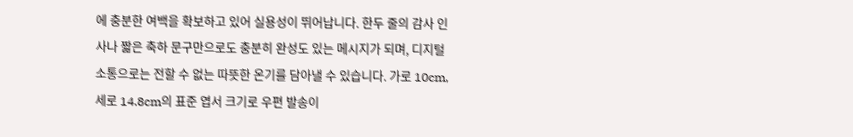에 충분한 여백을 확보하고 있어 실용성이 뛰어납니다. 한두 줄의 감사 인사나 짧은 축하 문구만으로도 충분히 완성도 있는 메시지가 되며, 디지털 소통으로는 전할 수 없는 따뜻한 온기를 담아낼 수 있습니다. 가로 10cm, 세로 14.8cm의 표준 엽서 크기로 우편 발송이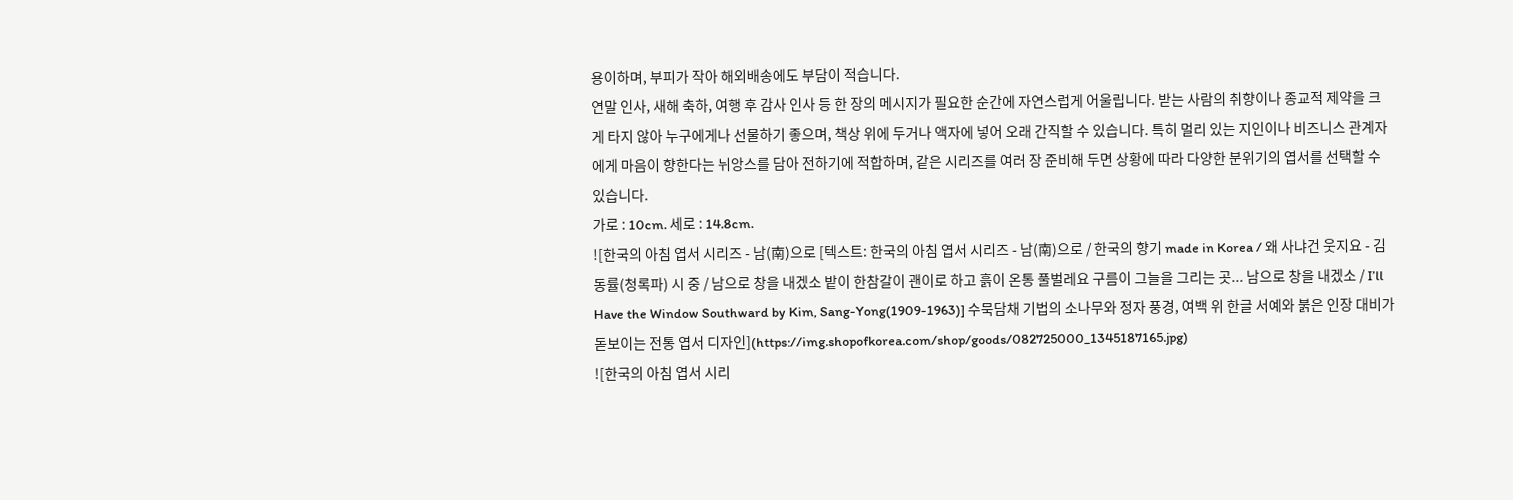용이하며, 부피가 작아 해외배송에도 부담이 적습니다.
연말 인사, 새해 축하, 여행 후 감사 인사 등 한 장의 메시지가 필요한 순간에 자연스럽게 어울립니다. 받는 사람의 취향이나 종교적 제약을 크게 타지 않아 누구에게나 선물하기 좋으며, 책상 위에 두거나 액자에 넣어 오래 간직할 수 있습니다. 특히 멀리 있는 지인이나 비즈니스 관계자에게 마음이 향한다는 뉘앙스를 담아 전하기에 적합하며, 같은 시리즈를 여러 장 준비해 두면 상황에 따라 다양한 분위기의 엽서를 선택할 수 있습니다.
가로 : 10cm. 세로 : 14.8cm.
![한국의 아침 엽서 시리즈 - 남(南)으로 [텍스트: 한국의 아침 엽서 시리즈 - 남(南)으로 / 한국의 향기 made in Korea / 왜 사냐건 웃지요 - 김동률(청록파) 시 중 / 남으로 창을 내겠소 밭이 한참갈이 괜이로 하고 흙이 온통 풀벌레요 구름이 그늘을 그리는 곳... 남으로 창을 내겠소 / I’ll Have the Window Southward by Kim, Sang-Yong(1909-1963)] 수묵담채 기법의 소나무와 정자 풍경, 여백 위 한글 서예와 붉은 인장 대비가 돋보이는 전통 엽서 디자인](https://img.shopofkorea.com/shop/goods/082725000_1345187165.jpg)
![한국의 아침 엽서 시리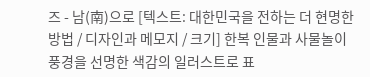즈 - 남(南)으로 [텍스트: 대한민국을 전하는 더 현명한 방법 / 디자인과 메모지 / 크기] 한복 인물과 사물놀이 풍경을 선명한 색감의 일러스트로 표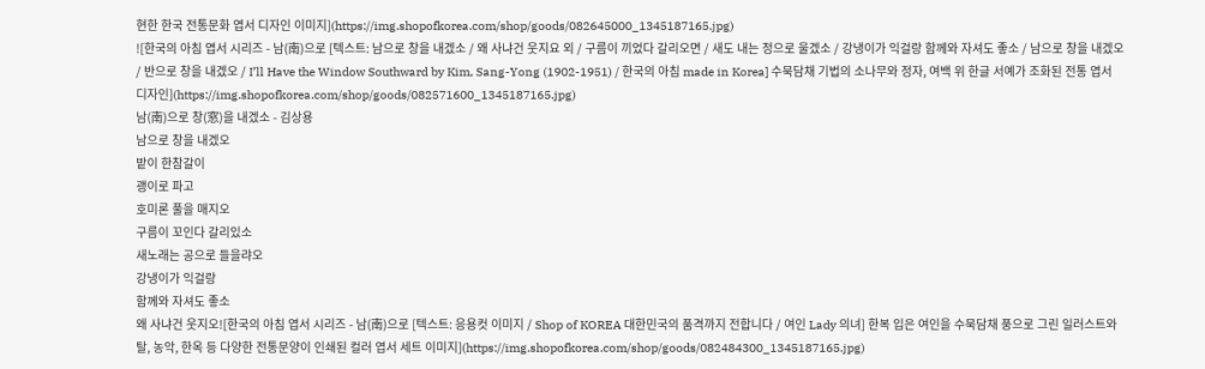현한 한국 전통문화 엽서 디자인 이미지](https://img.shopofkorea.com/shop/goods/082645000_1345187165.jpg)
![한국의 아침 엽서 시리즈 - 남(南)으로 [텍스트: 남으로 창을 내겠소 / 왜 사냐건 웃지요 외 / 구름이 끼었다 갈리오면 / 새도 내는 정으로 울겠소 / 강냉이가 익걸랑 함께와 자셔도 좋소 / 남으로 창을 내겠오 / 반으로 창을 내겠오 / I’ll Have the Window Southward by Kim, Sang-Yong (1902-1951) / 한국의 아침 made in Korea] 수묵담채 기법의 소나무와 정자, 여백 위 한글 서예가 조화된 전통 엽서 디자인](https://img.shopofkorea.com/shop/goods/082571600_1345187165.jpg)
남(南)으로 창(窓)을 내겠소 - 김상용
남으로 창을 내겠오
밭이 한참갈이
괭이로 파고
호미론 풀을 매지오
구름이 꼬인다 갈리있소
새노래는 공으로 들을랴오
강냉이가 익걸랑
함께와 자셔도 좋소
왜 사냐건 웃지오![한국의 아침 엽서 시리즈 - 남(南)으로 [텍스트: 응용컷 이미지 / Shop of KOREA 대한민국의 품격까지 전합니다 / 여인 Lady 의녀] 한복 입은 여인을 수묵담채 풍으로 그린 일러스트와 탈, 농악, 한옥 등 다양한 전통문양이 인쇄된 컬러 엽서 세트 이미지](https://img.shopofkorea.com/shop/goods/082484300_1345187165.jpg)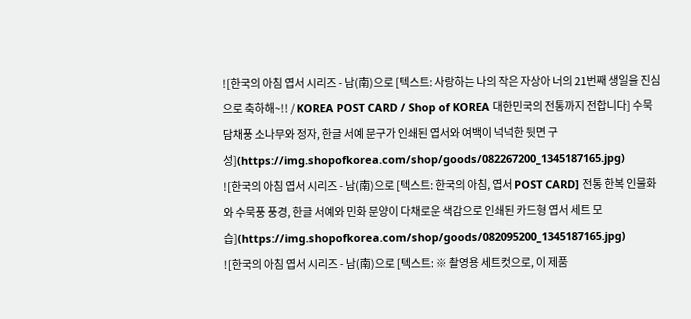![한국의 아침 엽서 시리즈 - 남(南)으로 [텍스트: 사랑하는 나의 작은 자상아 너의 21번째 생일을 진심으로 축하해~!! / KOREA POST CARD / Shop of KOREA 대한민국의 전통까지 전합니다] 수묵담채풍 소나무와 정자, 한글 서예 문구가 인쇄된 엽서와 여백이 넉넉한 뒷면 구성](https://img.shopofkorea.com/shop/goods/082267200_1345187165.jpg)
![한국의 아침 엽서 시리즈 - 남(南)으로 [텍스트: 한국의 아침, 엽서 POST CARD] 전통 한복 인물화와 수묵풍 풍경, 한글 서예와 민화 문양이 다채로운 색감으로 인쇄된 카드형 엽서 세트 모습](https://img.shopofkorea.com/shop/goods/082095200_1345187165.jpg)
![한국의 아침 엽서 시리즈 - 남(南)으로 [텍스트: ※ 촬영용 세트컷으로, 이 제품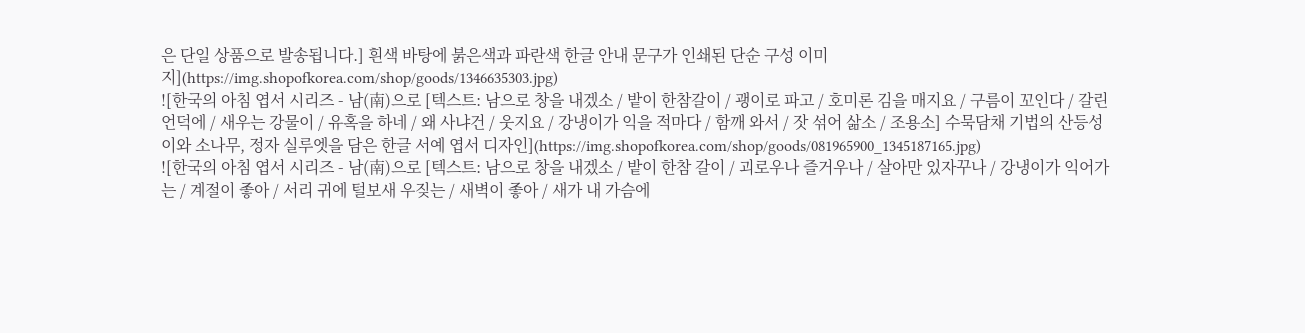은 단일 상품으로 발송됩니다.] 흰색 바탕에 붉은색과 파란색 한글 안내 문구가 인쇄된 단순 구성 이미지](https://img.shopofkorea.com/shop/goods/1346635303.jpg)
![한국의 아침 엽서 시리즈 - 남(南)으로 [텍스트: 남으로 창을 내겠소 / 밭이 한참갈이 / 괭이로 파고 / 호미론 김을 매지요 / 구름이 꼬인다 / 갈린 언덕에 / 새우는 강물이 / 유혹을 하네 / 왜 사냐건 / 웃지요 / 강냉이가 익을 적마다 / 함깨 와서 / 잣 섞어 삶소 / 조용소] 수묵담채 기법의 산등성이와 소나무, 정자 실루엣을 담은 한글 서예 엽서 디자인](https://img.shopofkorea.com/shop/goods/081965900_1345187165.jpg)
![한국의 아침 엽서 시리즈 - 남(南)으로 [텍스트: 남으로 창을 내겠소 / 밭이 한참 갈이 / 괴로우나 즐거우나 / 살아만 있자꾸나 / 강냉이가 익어가는 / 계절이 좋아 / 서리 귀에 털보새 우짖는 / 새벽이 좋아 / 새가 내 가슴에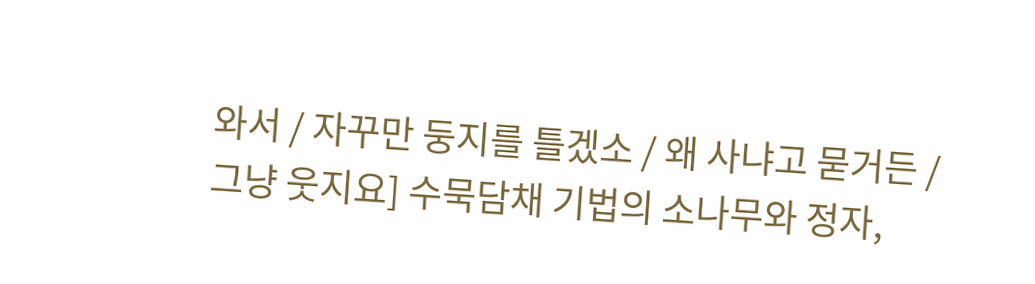와서 / 자꾸만 둥지를 틀겠소 / 왜 사냐고 묻거든 / 그냥 웃지요] 수묵담채 기법의 소나무와 정자,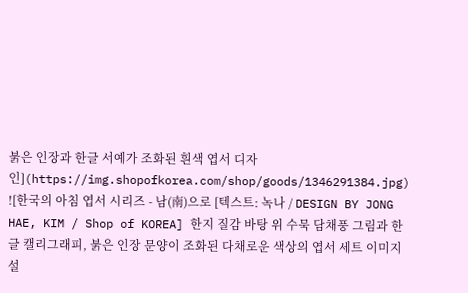붉은 인장과 한글 서예가 조화된 흰색 엽서 디자인](https://img.shopofkorea.com/shop/goods/1346291384.jpg)
![한국의 아침 엽서 시리즈 - 남(南)으로 [텍스트: 녹나 / DESIGN BY JONG HAE, KIM / Shop of KOREA] 한지 질감 바탕 위 수묵 담채풍 그림과 한글 캘리그래피, 붉은 인장 문양이 조화된 다채로운 색상의 엽서 세트 이미지 설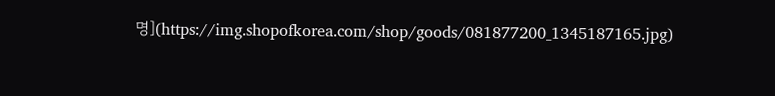명](https://img.shopofkorea.com/shop/goods/081877200_1345187165.jpg)